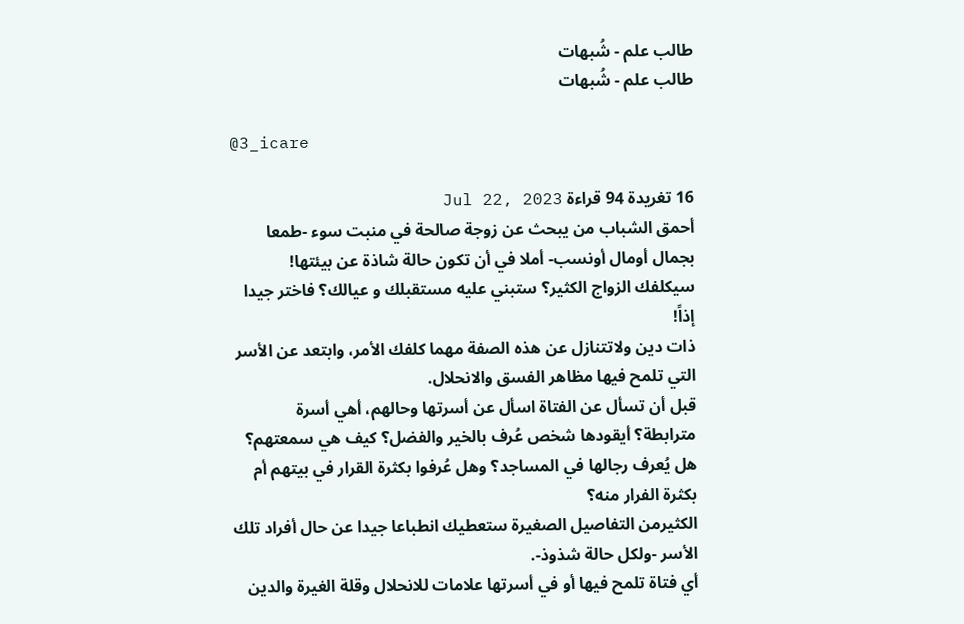طالب علم - شُبهات
طالب علم - شُبهات

@3_icare

16 تغريدة 94 قراءة Jul 22, 2023
أحمق الشباب من يبحث عن زوجة صالحة في منبت سوء -طمعا بجمال أومال أونسب- أملا في أن تكون حالة شاذة عن بيئتها!
سيكلفك الزواج الكثير؟ ستبني عليه مستقبلك و عيالك؟ فاختر جيدا إذاً!
ذات دين ولاتتنازل عن هذه الصفة مهما كلفك الأمر، وابتعد عن الأسر التي تلمح فيها مظاهر الفسق والانحلال.
قبل أن تسأل عن الفتاة اسأل عن أسرتها وحالهم، أهي أسرة مترابطة؟ أيقودها شخص عُرف بالخير والفضل؟ كيف هي سمعتهم؟
هل يُعرف رجالها في المساجد؟ وهل عُرفوا بكثرة القرار في بيتهم أم بكثرة الفرار منه؟
الكثيرمن التفاصيل الصغيرة ستعطيك انطباعا جيدا عن حال أفراد تلك الأسر -ولكل حالة شذوذ-.
أي فتاة تلمح فيها أو في أسرتها علامات للانحلال وقلة الغيرة والدين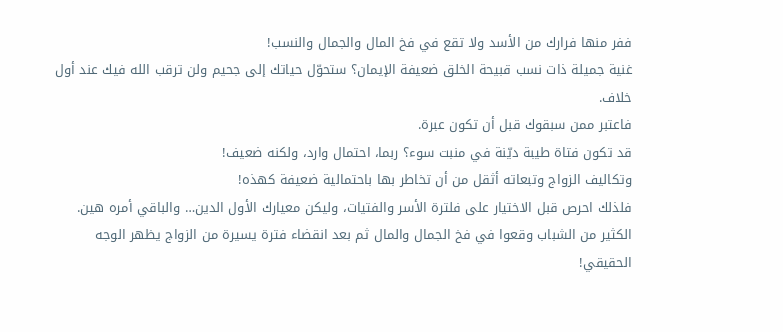ففر منها فرارك من الأسد ولا تقع في فخ المال والجمال والنسب!
غنية جميلة ذات نسب قبيحة الخلق ضعيفة الإيمان؟ ستحوّل حياتك إلى جحيم ولن ترقب الله فيك عند أول خلاف.
فاعتبر ممن سبقوك قبل أن تكون عبرة.
قد تكون فتاة طيبة ديّنة في منبت سوء؟ ربما، احتمال وارد، ولكنه ضعيف!
وتكاليف الزواج وتبعاته أثقل من أن تخاطر بها باحتمالية ضعيفة كهذه!
فلذلك احرص قبل الاختيار على فلترة الأسر والفتيات، وليكن معيارك الأول الدين… والباقي أمره هين.
الكثير من الشباب وقعوا في فخ الجمال والمال ثم بعد انقضاء فترة يسيرة من الزواج يظهر الوجه الحقيقي!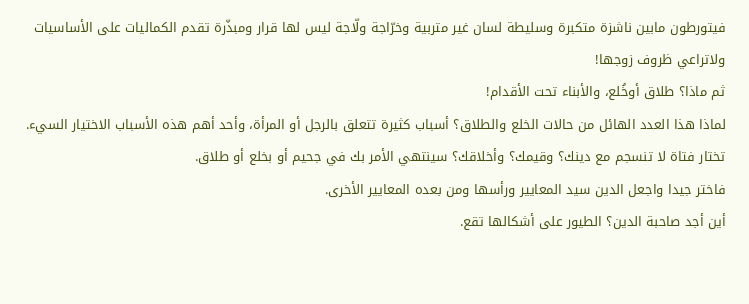فيتورطون مابين ناشزة متكبرة وسليطة لسان غير متربية وخرّاجة ولّاجة ليس لها قرار ومبذّرة تقدم الكماليات على الأساسيات ولاتراعي ظروف زوجها!
ثم ماذا؟ طلاق أوخُلع، والأبناء تحت الأقدام!
لماذا هذا العدد الهائل من حالات الخلع والطلاق؟ أسباب كثيرة تتعلق بالرجل أو المرأة، وأحد أهم هذه الأسباب الاختيار السيء.
تختار فتاة لا تنسجم مع دينك؟ وقيمك؟ وأخلاقك؟ سينتهي الأمر بك في جحيم أو بخلع أو طلاق.
فاختر جيدا واجعل الدين سيد المعايير ورأسها ومن بعده المعايير الأخرى.
أين أجد صاحبة الدين؟ الطيور على أشكالها تقع.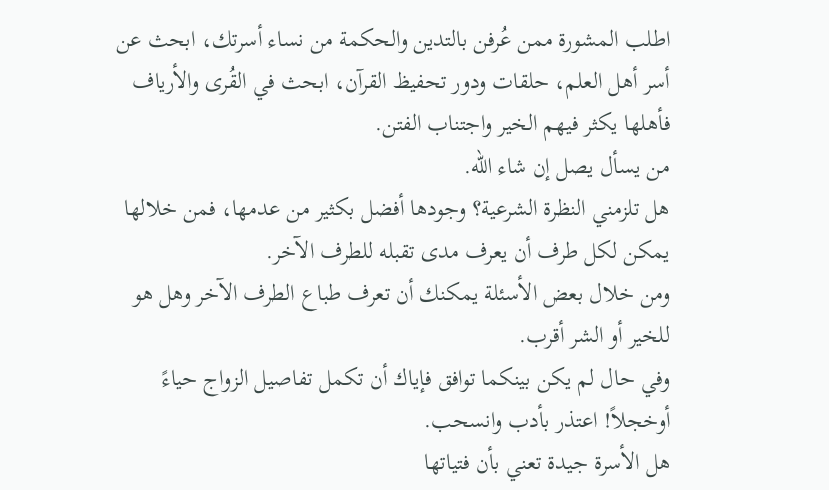اطلب المشورة ممن عُرفن بالتدين والحكمة من نساء أسرتك، ابحث عن أسر أهل العلم، حلقات ودور تحفيظ القرآن، ابحث في القُرى والأرياف فأهلها يكثر فيهم الخير واجتناب الفتن.
من يسأل يصل إن شاء الله.
هل تلزمني النظرة الشرعية؟ وجودها أفضل بكثير من عدمها، فمن خلالها يمكن لكل طرف أن يعرف مدى تقبله للطرف الآخر.
ومن خلال بعض الأسئلة يمكنك أن تعرف طباع الطرف الآخر وهل هو للخير أو الشر أقرب.
وفي حال لم يكن بينكما توافق فإياك أن تكمل تفاصيل الزواج حياءً أوخجلاً! اعتذر بأدب وانسحب.
هل الأسرة جيدة تعني بأن فتياتها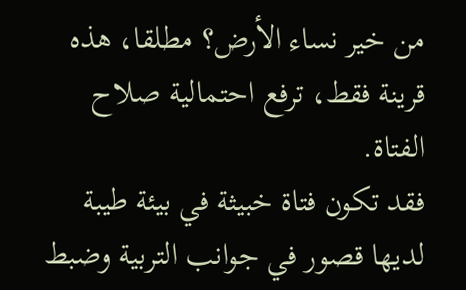من خير نساء الأرض؟ مطلقا، هذه قرينة فقط، ترفع احتمالية صلاح الفتاة.
فقد تكون فتاة خبيثة في بيئة طيبة لديها قصور في جوانب التربية وضبط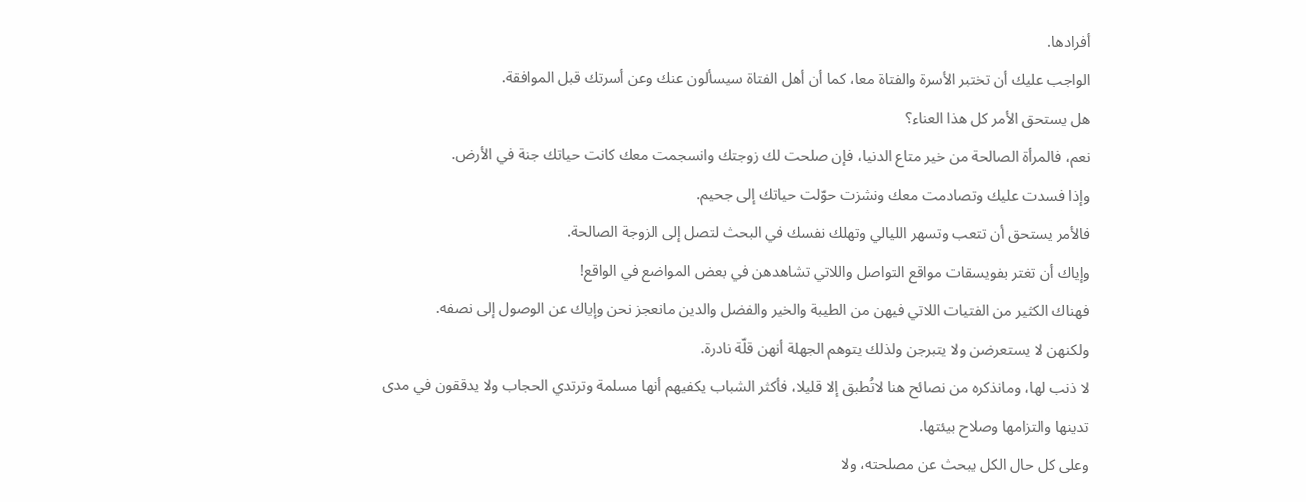أفرادها.
الواجب عليك أن تختبر الأسرة والفتاة معا، كما أن أهل الفتاة سيسألون عنك وعن أسرتك قبل الموافقة.
هل يستحق الأمر كل هذا العناء؟
نعم، فالمرأة الصالحة من خير متاع الدنيا، فإن صلحت لك زوجتك وانسجمت معك كانت حياتك جنة في الأرض.
وإذا فسدت عليك وتصادمت معك ونشزت حوّلت حياتك إلى جحيم.
فالأمر يستحق أن تتعب وتسهر الليالي وتهلك نفسك في البحث لتصل إلى الزوجة الصالحة.
وإياك أن تغتر بفويسقات مواقع التواصل واللاتي تشاهدهن في بعض المواضع في الواقع!
فهناك الكثير من الفتيات اللاتي فيهن من الطيبة والخير والفضل والدين مانعجز نحن وإياك عن الوصول إلى نصفه.
ولكنهن لا يستعرضن ولا يتبرجن ولذلك يتوهم الجهلة أنهن قلّة نادرة.
لا ذنب لها، ومانذكره من نصائح هنا لاتُطبق إلا قليلا، فأكثر الشباب يكفيهم أنها مسلمة وترتدي الحجاب ولا يدققون في مدى تدينها والتزامها وصلاح بيئتها.
وعلى كل حال الكل يبحث عن مصلحته، ولا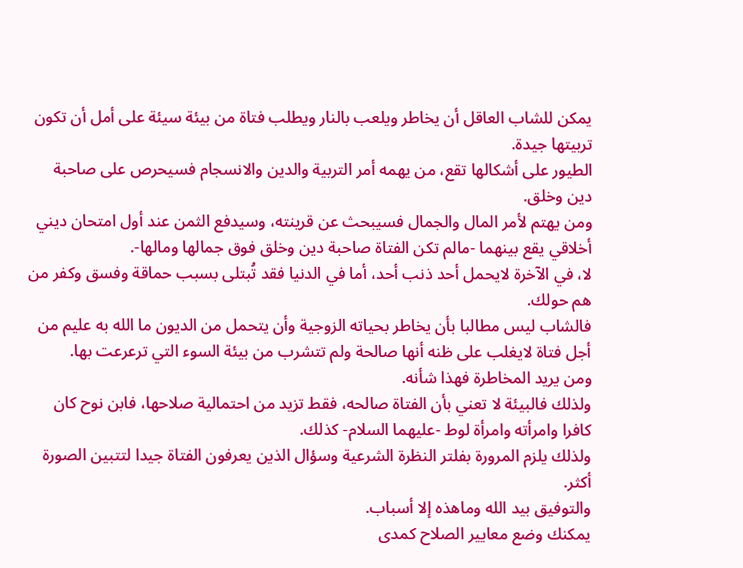يمكن للشاب العاقل أن يخاطر ويلعب بالنار ويطلب فتاة من بيئة سيئة على أمل أن تكون تربيتها جيدة.
الطيور على أشكالها تقع، من يهمه أمر التربية والدين والانسجام فسيحرص على صاحبة دين وخلق.
ومن يهتم لأمر المال والجمال فسيبحث عن قرينته، وسيدفع الثمن عند أول امتحان ديني أخلاقي يقع بينهما -مالم تكن الفتاة صاحبة دين وخلق فوق جمالها ومالها-.
لا، في الآخرة لايحمل أحد ذنب أحد، أما في الدنيا فقد تُبتلى بسبب حماقة وفسق وكفر من هم حولك.
فالشاب ليس مطالبا بأن يخاطر بحياته الزوجية وأن يتحمل من الديون ما الله به عليم من أجل فتاة لايغلب على ظنه أنها صالحة ولم تتشرب من بيئة السوء التي ترعرعت بها.
ومن يريد المخاطرة فهذا شأنه.
ولذلك فالبيئة لا تعني بأن الفتاة صالحه، فقط تزيد من احتمالية صلاحها، فابن نوح كان كافرا وامرأته وامرأة لوط -عليهما السلام- كذلك.
ولذلك يلزم المرورة بفلتر النظرة الشرعية وسؤال الذين يعرفون الفتاة جيدا لتتبين الصورة أكثر.
والتوفيق بيد الله وماهذه إلا أسباب.
يمكنك وضع معايير الصلاح كمدى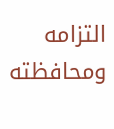التزامه ومحافظته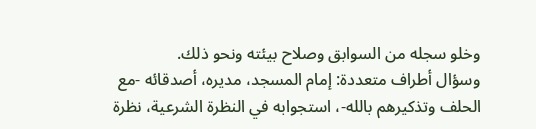وخلو سجله من السوابق وصلاح بيئته ونحو ذلك.
وسؤال أطراف متعددة: إمام المسجد، مديره، أصدقائه -مع الحلف وتذكيرهم بالله-، استجوابه في النظرة الشرعية، نظرة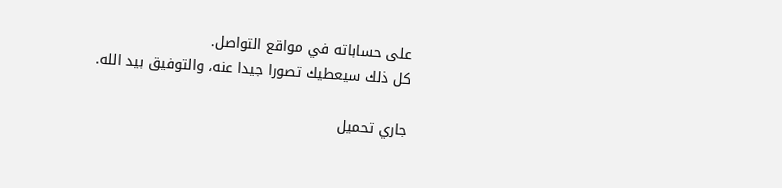على حساباته في مواقع التواصل.
كل ذلك سيعطيك تصورا جيدا عنه، والتوفيق بيد الله.

جاري تحميل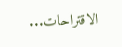الاقتراحات...